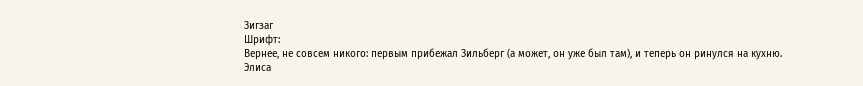Зигзаг
Шрифт:
Вернее, не совсем никого: первым прибежал Зильберг (а может, он уже был там), и теперь он ринулся на кухню.
Элиса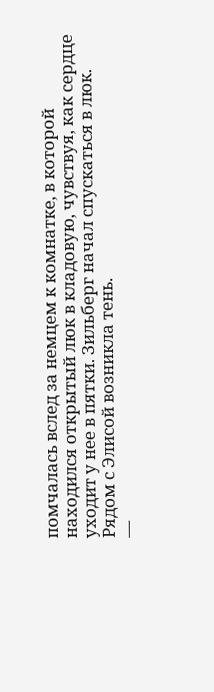помчалась вслед за немцем к комнатке, в которой находился открытый люк в кладовую, чувствуя, как сердце уходит у нее в пятки. Зильберг начал спускаться в люк. Рядом с Элисой возникла тень.
—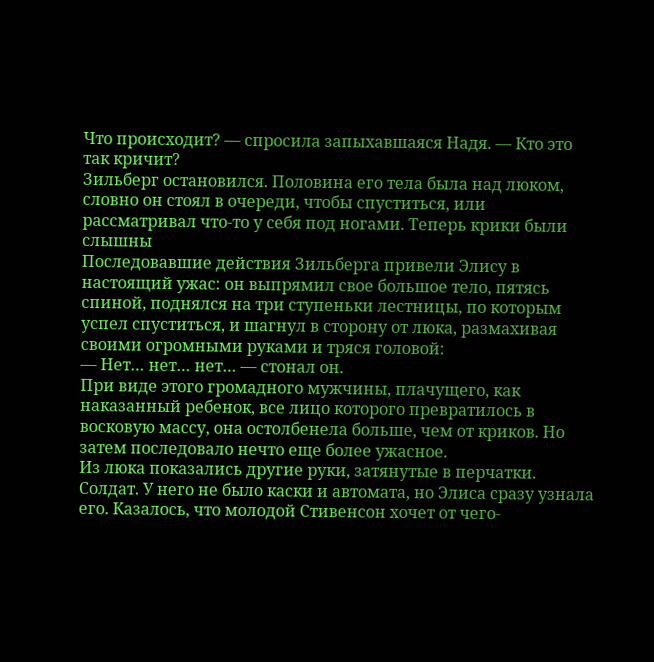Что происходит? — спросила запыхавшаяся Надя. — Кто это так кричит?
Зильберг остановился. Половина его тела была над люком, словно он стоял в очереди, чтобы спуститься, или рассматривал что-то у себя под ногами. Теперь крики были слышны
Последовавшие действия Зильберга привели Элису в настоящий ужас: он выпрямил свое большое тело, пятясь спиной, поднялся на три ступеньки лестницы, по которым успел спуститься, и шагнул в сторону от люка, размахивая своими огромными руками и тряся головой:
— Нет… нет… нет… — стонал он.
При виде этого громадного мужчины, плачущего, как наказанный ребенок, все лицо которого превратилось в восковую массу, она остолбенела больше, чем от криков. Но затем последовало нечто еще более ужасное.
Из люка показались другие руки, затянутые в перчатки. Солдат. У него не было каски и автомата, но Элиса сразу узнала его. Казалось, что молодой Стивенсон хочет от чего-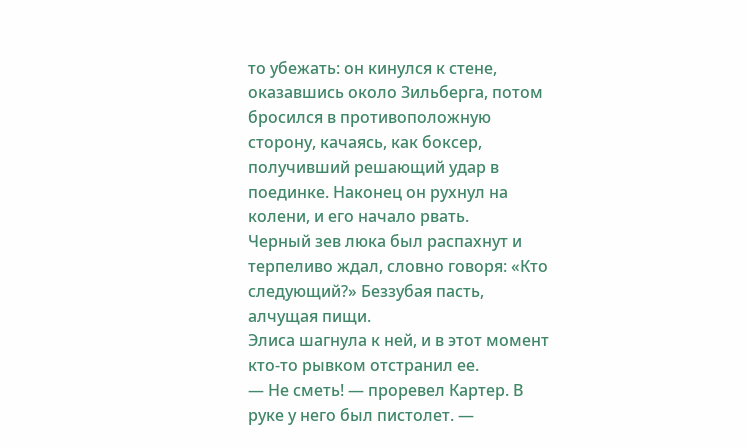то убежать: он кинулся к стене, оказавшись около Зильберга, потом бросился в противоположную сторону, качаясь, как боксер, получивший решающий удар в поединке. Наконец он рухнул на колени, и его начало рвать.
Черный зев люка был распахнут и терпеливо ждал, словно говоря: «Кто следующий?» Беззубая пасть, алчущая пищи.
Элиса шагнула к ней, и в этот момент кто-то рывком отстранил ее.
— Не сметь! — проревел Картер. В руке у него был пистолет. —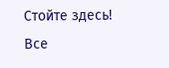Стойте здесь! Все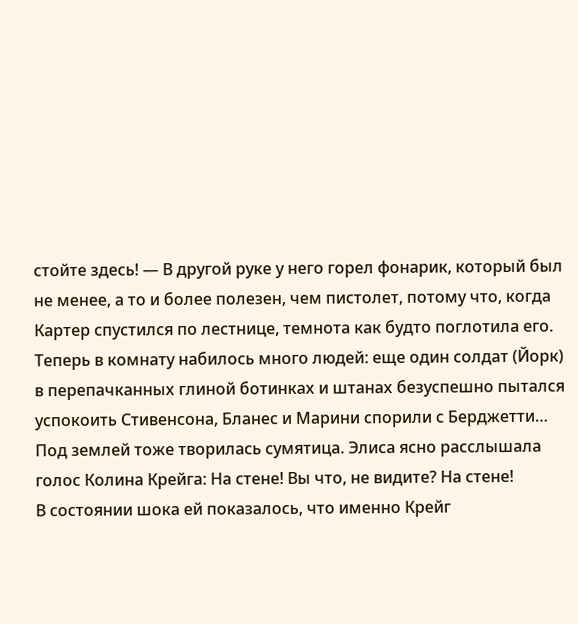стойте здесь! — В другой руке у него горел фонарик, который был не менее, а то и более полезен, чем пистолет, потому что, когда Картер спустился по лестнице, темнота как будто поглотила его.
Теперь в комнату набилось много людей: еще один солдат (Йорк) в перепачканных глиной ботинках и штанах безуспешно пытался успокоить Стивенсона, Бланес и Марини спорили с Берджетти… Под землей тоже творилась сумятица. Элиса ясно расслышала голос Колина Крейга: На стене! Вы что, не видите? На стене!
В состоянии шока ей показалось, что именно Крейг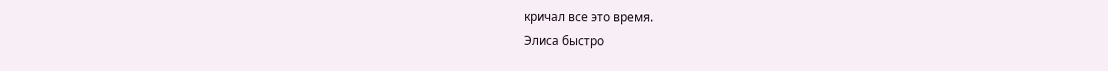кричал все это время.
Элиса быстро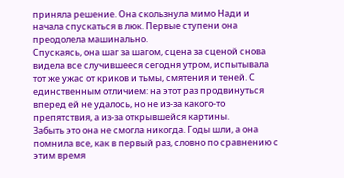приняла решение. Она скользнула мимо Нади и начала спускаться в люк. Первые ступени она преодолела машинально.
Спускаясь, она шаг за шагом, сцена за сценой снова видела все случившееся сегодня утром, испытывала тот же ужас от криков и тьмы, смятения и теней. С единственным отличием: на этот раз продвинуться вперед ей не удалось, но не из-за какого-то препятствия, а из-за открывшейся картины.
Забыть это она не смогла никогда. Годы шли, а она помнила все, как в первый раз, словно по сравнению с этим время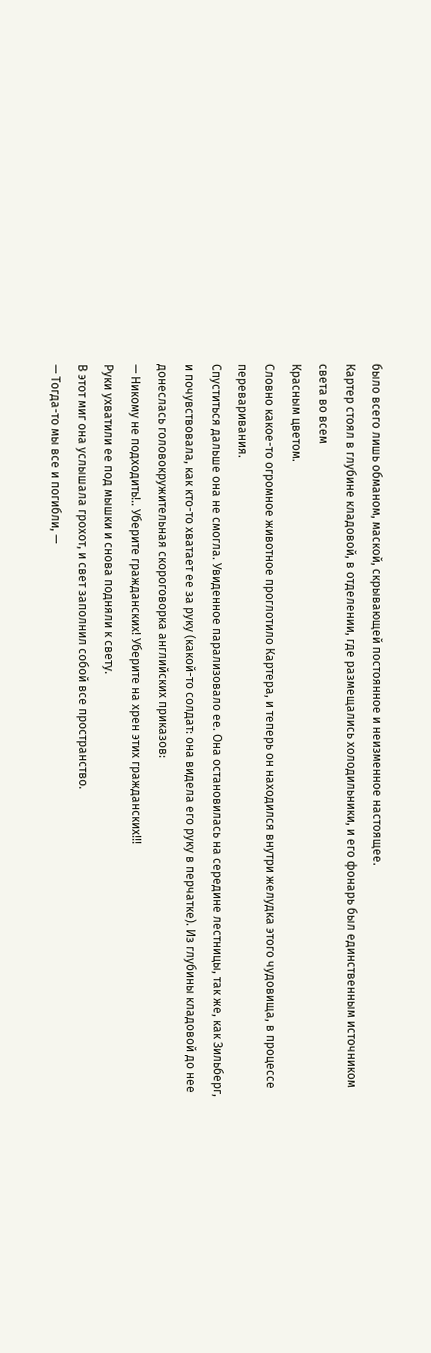было всего лишь обманом, маской, скрывающей постоянное и неизменное настоящее.
Картер стоял в глубине кладовой, в отделении, где размещались холодильники, и его фонарь был единственным источником света во всем
Красным цветом.
Словно какое-то огромное животное проглотило Картера, и теперь он находился внутри желудка этого чудовища, в процессе переваривания.
Спуститься дальше она не смогла. Увиденное парализовало ее. Она остановилась на середине лестницы, так же, как Зильберг, и почувствовала, как кто-то хватает ее за руку (какой-то солдат: она видела его руку в перчатке). Из глубины кладовой до нее донеслась головокружительная скороговорка английских приказов:
— Никому не подходить!.. Уберите гражданских! Уберите на хрен этих гражданских!!!
Руки ухватили ее под мышки и снова подняли к свету.
В этот миг она услышала грохот, и свет заполнил собой все пространство.
— Тогда-то мы все и погибли, —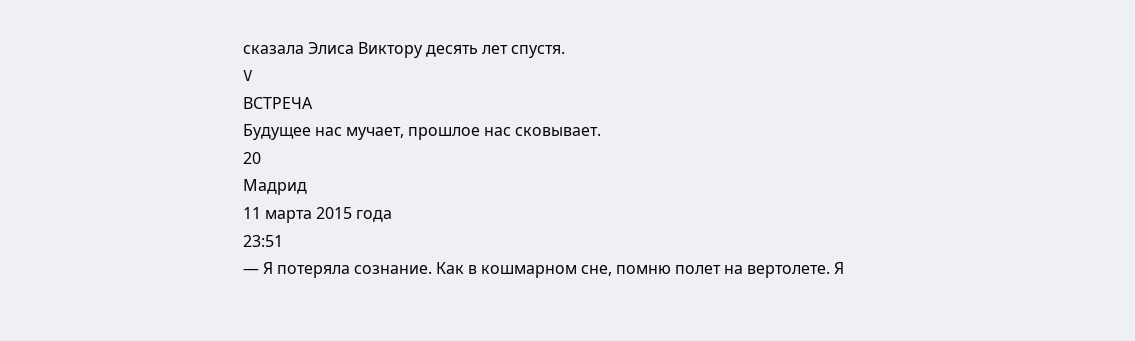сказала Элиса Виктору десять лет спустя.
V
ВСТРЕЧА
Будущее нас мучает, прошлое нас сковывает.
20
Мадрид
11 марта 2015 года
23:51
— Я потеряла сознание. Как в кошмарном сне, помню полет на вертолете. Я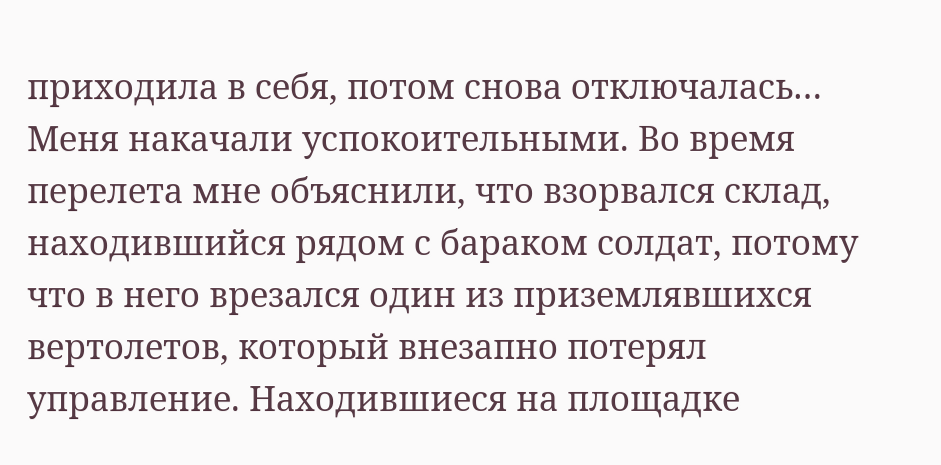приходила в себя, потом снова отключалась… Меня накачали успокоительными. Во время перелета мне объяснили, что взорвался склад, находившийся рядом с бараком солдат, потому что в него врезался один из приземлявшихся вертолетов, который внезапно потерял управление. Находившиеся на площадке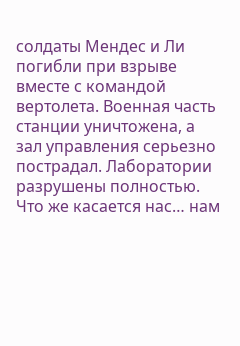солдаты Мендес и Ли погибли при взрыве вместе с командой вертолета. Военная часть станции уничтожена, а зал управления серьезно пострадал. Лаборатории разрушены полностью. Что же касается нас… нам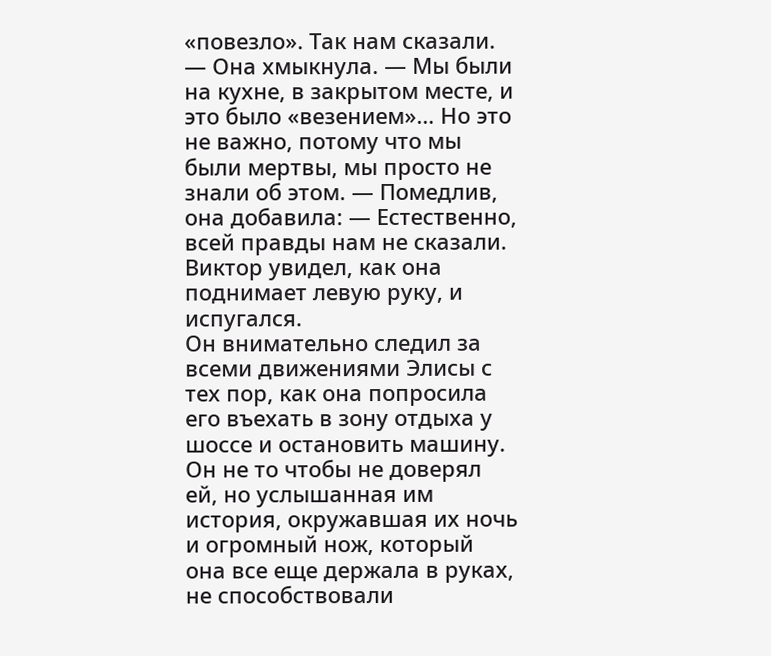«повезло». Так нам сказали. — Она хмыкнула. — Мы были на кухне, в закрытом месте, и это было «везением»… Но это не важно, потому что мы были мертвы, мы просто не знали об этом. — Помедлив, она добавила: — Естественно, всей правды нам не сказали.
Виктор увидел, как она поднимает левую руку, и испугался.
Он внимательно следил за всеми движениями Элисы с тех пор, как она попросила его въехать в зону отдыха у шоссе и остановить машину. Он не то чтобы не доверял ей, но услышанная им история, окружавшая их ночь и огромный нож, который она все еще держала в руках, не способствовали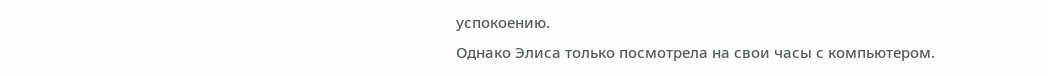успокоению.
Однако Элиса только посмотрела на свои часы с компьютером.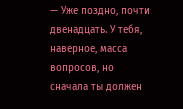— Уже поздно, почти двенадцать. У тебя, наверное, масса вопросов, но сначала ты должен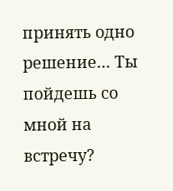принять одно решение… Ты пойдешь со мной на встречу?